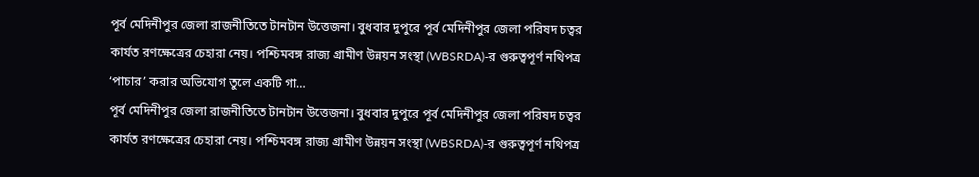পূর্ব মেদিনীপুর জেলা রাজনীতিতে টানটান উত্তেজনা। বুধবার দুপুরে পূর্ব মেদিনীপুর জেলা পরিষদ চত্বর কার্যত রণক্ষেত্রের চেহারা নেয়। পশ্চিমবঙ্গ রাজ্য গ্রামীণ উন্নয়ন সংস্থা (WBSRDA)-র গুরুত্বপূর্ণ নথিপত্র ‘পাচার’ করার অভিযোগ তুলে একটি গা…
পূর্ব মেদিনীপুর জেলা রাজনীতিতে টানটান উত্তেজনা। বুধবার দুপুরে পূর্ব মেদিনীপুর জেলা পরিষদ চত্বর কার্যত রণক্ষেত্রের চেহারা নেয়। পশ্চিমবঙ্গ রাজ্য গ্রামীণ উন্নয়ন সংস্থা (WBSRDA)-র গুরুত্বপূর্ণ নথিপত্র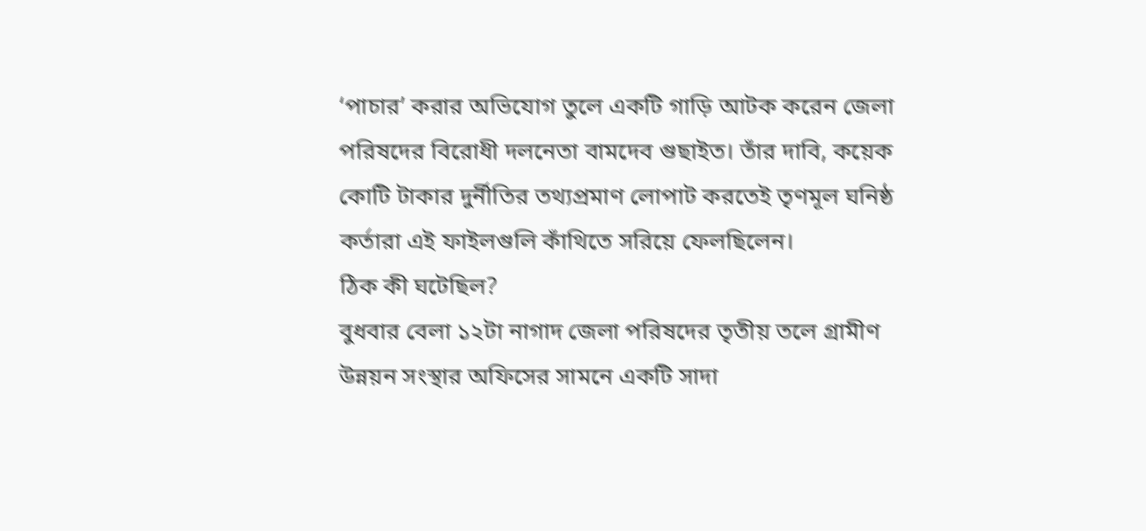‘পাচার’ করার অভিযোগ তুলে একটি গাড়ি আটক করেন জেলা পরিষদের বিরোধী দলনেতা বামদেব গুছাইত। তাঁর দাবি, কয়েক কোটি টাকার দুর্নীতির তথ্যপ্রমাণ লোপাট করতেই তৃণমূল ঘনিষ্ঠ কর্তারা এই ফাইলগুলি কাঁথিতে সরিয়ে ফেলছিলেন।
ঠিক কী ঘটেছিল?
বুধবার বেলা ১২টা নাগাদ জেলা পরিষদের তৃতীয় তলে গ্রামীণ উন্নয়ন সংস্থার অফিসের সামনে একটি সাদা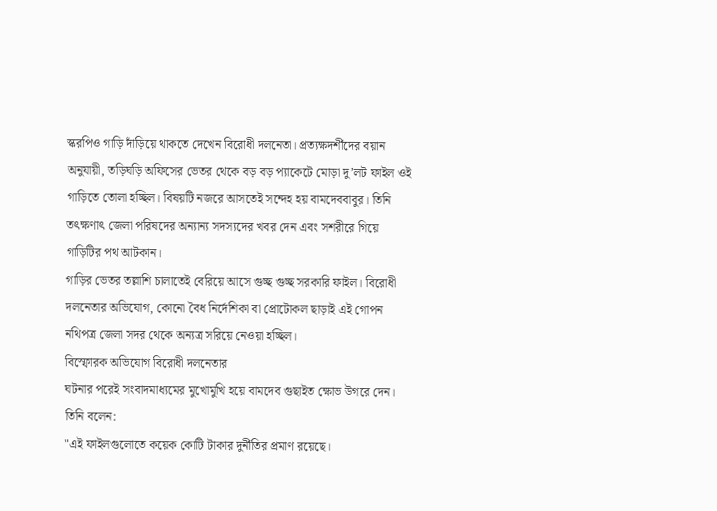স্করপিও গাড়ি দাঁড়িয়ে থাকতে দেখেন বিরোধী দলনেতা। প্রত্যক্ষদর্শীদের বয়ান অনুযায়ী, তড়িঘড়ি অফিসের ভেতর থেকে বড় বড় প্যাকেটে মোড়া দু’লট ফাইল ওই গাড়িতে তোলা হচ্ছিল। বিষয়টি নজরে আসতেই সন্দেহ হয় বামদেববাবুর। তিনি তৎক্ষণাৎ জেলা পরিষদের অন্যান্য সদস্যদের খবর দেন এবং সশরীরে গিয়ে গাড়িটির পথ আটকান।
গাড়ির ভেতর তল্লাশি চালাতেই বেরিয়ে আসে গুচ্ছ গুচ্ছ সরকারি ফাইল। বিরোধী দলনেতার অভিযোগ, কোনো বৈধ নির্দেশিকা বা প্রোটোকল ছাড়াই এই গোপন নথিপত্র জেলা সদর থেকে অন্যত্র সরিয়ে নেওয়া হচ্ছিল।
বিস্ফোরক অভিযোগ বিরোধী দলনেতার
ঘটনার পরেই সংবাদমাধ্যমের মুখোমুখি হয়ে বামদেব গুছাইত ক্ষোভ উগরে দেন। তিনি বলেন:
"এই ফাইলগুলোতে কয়েক কোটি টাকার দুর্নীতির প্রমাণ রয়েছে।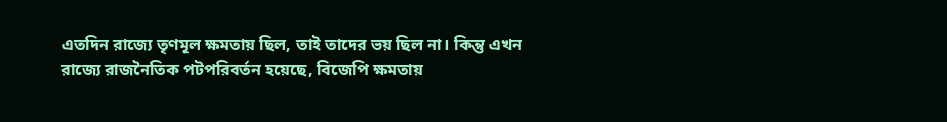এতদিন রাজ্যে তৃণমূল ক্ষমতায় ছিল, তাই তাদের ভয় ছিল না। কিন্তু এখন রাজ্যে রাজনৈতিক পটপরিবর্তন হয়েছে, বিজেপি ক্ষমতায়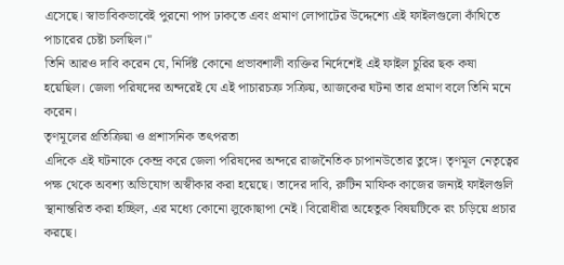এসেছে। স্বাভাবিকভাবেই পুরনো পাপ ঢাকতে এবং প্রমাণ লোপাটের উদ্দেশ্যে এই ফাইলগুলো কাঁথিতে পাচারের চেষ্টা চলছিল।"
তিনি আরও দাবি করেন যে, নির্দিষ্ট কোনো প্রভাবশালী ব্যক্তির নির্দেশেই এই ফাইল চুরির ছক কষা হয়েছিল। জেলা পরিষদের অন্দরেই যে এই পাচারচক্র সক্রিয়, আজকের ঘটনা তার প্রমাণ বলে তিনি মনে করেন।
তৃণমূলের প্রতিক্রিয়া ও প্রশাসনিক তৎপরতা
এদিকে এই ঘটনাকে কেন্দ্র করে জেলা পরিষদের অন্দরে রাজনৈতিক চাপানউতোর তুঙ্গে। তৃণমূল নেতৃত্বের পক্ষ থেকে অবশ্য অভিযোগ অস্বীকার করা হয়েছে। তাদের দাবি, রুটিন মাফিক কাজের জন্যই ফাইলগুলি স্থানান্তরিত করা হচ্ছিল, এর মধ্যে কোনো লুকোছাপা নেই। বিরোধীরা অহেতুক বিষয়টিকে রং চড়িয়ে প্রচার করছে।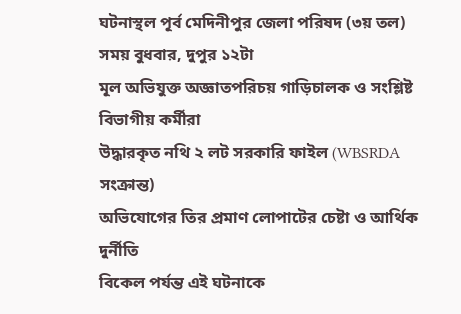ঘটনাস্থল পূর্ব মেদিনীপুর জেলা পরিষদ (৩য় তল)
সময় বুধবার, দুপুর ১২টা
মূল অভিযুক্ত অজ্ঞাতপরিচয় গাড়িচালক ও সংশ্লিষ্ট বিভাগীয় কর্মীরা
উদ্ধারকৃত নথি ২ লট সরকারি ফাইল (WBSRDA সংক্রান্ত)
অভিযোগের তির প্রমাণ লোপাটের চেষ্টা ও আর্থিক দুর্নীতি
বিকেল পর্যন্ত এই ঘটনাকে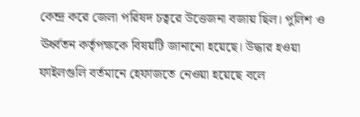কেন্দ্র করে জেলা পরিষদ চত্বরে উত্তেজনা বজায় ছিল। পুলিশ ও ঊর্ধ্বতন কর্তৃপক্ষকে বিষয়টি জানানো হয়েছে। উদ্ধার হওয়া ফাইলগুলি বর্তমানে হেফাজতে নেওয়া হয়েছে বলে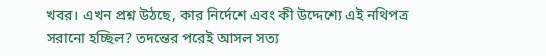খবর। এখন প্রশ্ন উঠছে, কার নির্দেশে এবং কী উদ্দেশ্যে এই নথিপত্র সরানো হচ্ছিল? তদন্তের পরেই আসল সত্য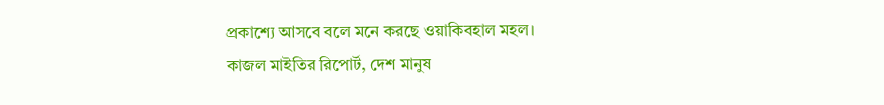প্রকাশ্যে আসবে বলে মনে করছে ওয়াকিবহাল মহল।
কাজল মাইতির রিপোর্ট, দেশ মানুষ